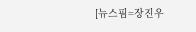[뉴스핌=장진우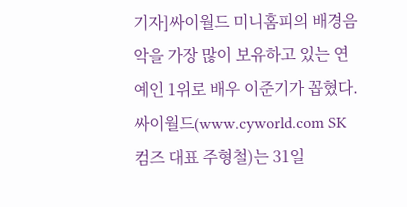기자]싸이월드 미니홈피의 배경음악을 가장 많이 보유하고 있는 연예인 1위로 배우 이준기가 꼽혔다.
싸이월드(www.cyworld.com SK컴즈 대표 주형철)는 31일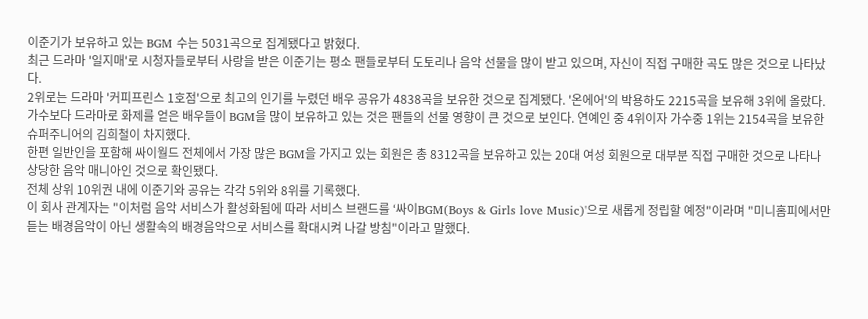이준기가 보유하고 있는 BGM 수는 5031곡으로 집계됐다고 밝혔다.
최근 드라마 '일지매'로 시청자들로부터 사랑을 받은 이준기는 평소 팬들로부터 도토리나 음악 선물을 많이 받고 있으며, 자신이 직접 구매한 곡도 많은 것으로 나타났다.
2위로는 드라마 '커피프린스 1호점'으로 최고의 인기를 누렸던 배우 공유가 4838곡을 보유한 것으로 집계됐다. '온에어'의 박용하도 2215곡을 보유해 3위에 올랐다.
가수보다 드라마로 화제를 얻은 배우들이 BGM을 많이 보유하고 있는 것은 팬들의 선물 영향이 큰 것으로 보인다. 연예인 중 4위이자 가수중 1위는 2154곡을 보유한 슈퍼주니어의 김희철이 차지했다.
한편 일반인을 포함해 싸이월드 전체에서 가장 많은 BGM을 가지고 있는 회원은 총 8312곡을 보유하고 있는 20대 여성 회원으로 대부분 직접 구매한 것으로 나타나 상당한 음악 매니아인 것으로 확인됐다.
전체 상위 10위권 내에 이준기와 공유는 각각 5위와 8위를 기록했다.
이 회사 관계자는 "이처럼 음악 서비스가 활성화됨에 따라 서비스 브랜드를 ‘싸이BGM(Boys & Girls love Music)'으로 새롭게 정립할 예정"이라며 "미니홈피에서만 듣는 배경음악이 아닌 생활속의 배경음악으로 서비스를 확대시켜 나갈 방침"이라고 말했다.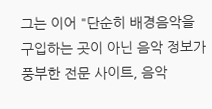그는 이어 "단순히 배경음악을 구입하는 곳이 아닌 음악 정보가 풍부한 전문 사이트, 음악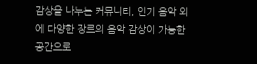감상을 나누는 커뮤니티, 인기 음악 외에 다양한 장르의 음악 감상이 가능한 공간으로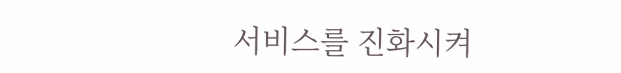서비스를 진화시켜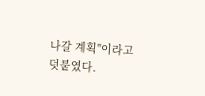나갈 계획"이라고 덧붙였다.